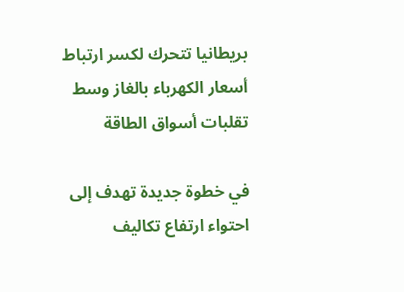بريطانيا تتحرك لكسر ارتباط أسعار الكهرباء بالغاز وسط تقلبات أسواق الطاقة

في خطوة جديدة تهدف إلى احتواء ارتفاع تكاليف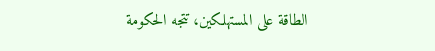الطاقة على المستهلكين، تتجه الحكومة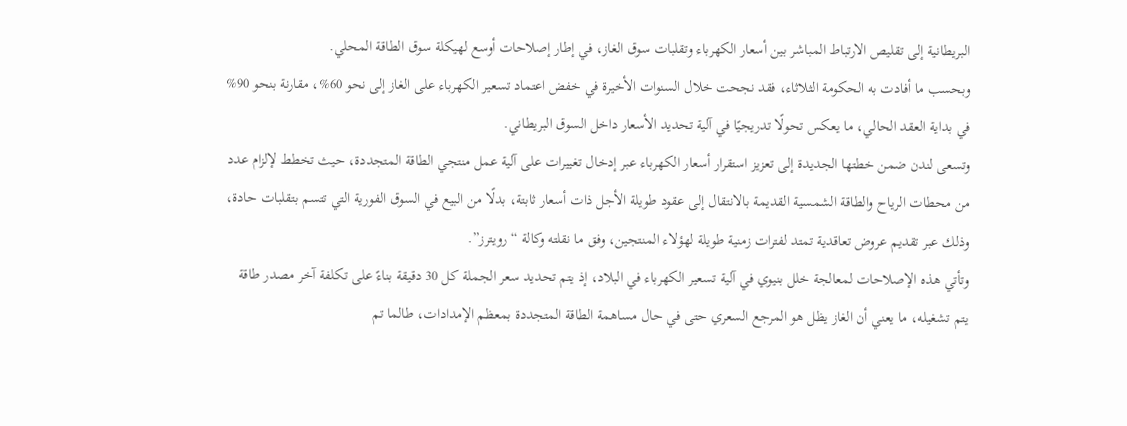البريطانية إلى تقليص الارتباط المباشر بين أسعار الكهرباء وتقلبات سوق الغاز، في إطار إصلاحات أوسع لهيكلة سوق الطاقة المحلي.
وبحسب ما أفادت به الحكومة الثلاثاء، فقد نجحت خلال السنوات الأخيرة في خفض اعتماد تسعير الكهرباء على الغاز إلى نحو 60%، مقارنة بنحو 90% في بداية العقد الحالي، ما يعكس تحولًا تدريجيًا في آلية تحديد الأسعار داخل السوق البريطاني.
وتسعى لندن ضمن خطتها الجديدة إلى تعزيز استقرار أسعار الكهرباء عبر إدخال تغييرات على آلية عمل منتجي الطاقة المتجددة، حيث تخطط لإلزام عدد من محطات الرياح والطاقة الشمسية القديمة بالانتقال إلى عقود طويلة الأجل ذات أسعار ثابتة، بدلًا من البيع في السوق الفورية التي تتسم بتقلبات حادة، وذلك عبر تقديم عروض تعاقدية تمتد لفترات زمنية طويلة لهؤلاء المنتجين، وفق ما نقلته وكالة “رويترز”.
وتأتي هذه الإصلاحات لمعالجة خلل بنيوي في آلية تسعير الكهرباء في البلاد، إذ يتم تحديد سعر الجملة كل 30 دقيقة بناءً على تكلفة آخر مصدر طاقة يتم تشغيله، ما يعني أن الغاز يظل هو المرجع السعري حتى في حال مساهمة الطاقة المتجددة بمعظم الإمدادات، طالما تم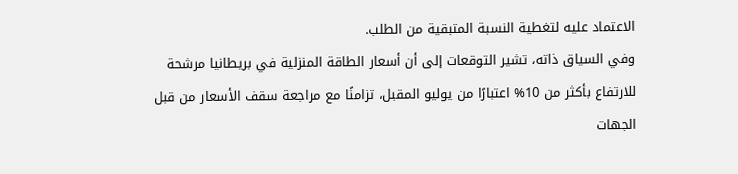الاعتماد عليه لتغطية النسبة المتبقية من الطلب.
وفي السياق ذاته، تشير التوقعات إلى أن أسعار الطاقة المنزلية في بريطانيا مرشحة للارتفاع بأكثر من 10% اعتبارًا من يوليو المقبل، تزامنًا مع مراجعة سقف الأسعار من قبل الجهات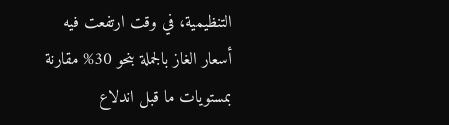التنظيمية، في وقت ارتفعت فيه أسعار الغاز بالجملة بنحو 30% مقارنة بمستويات ما قبل اندلاع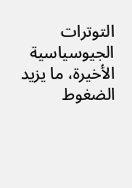التوترات الجيوسياسية الأخيرة، ما يزيد الضغوط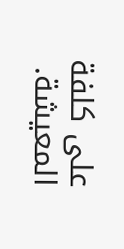على كلفة المعيشة.